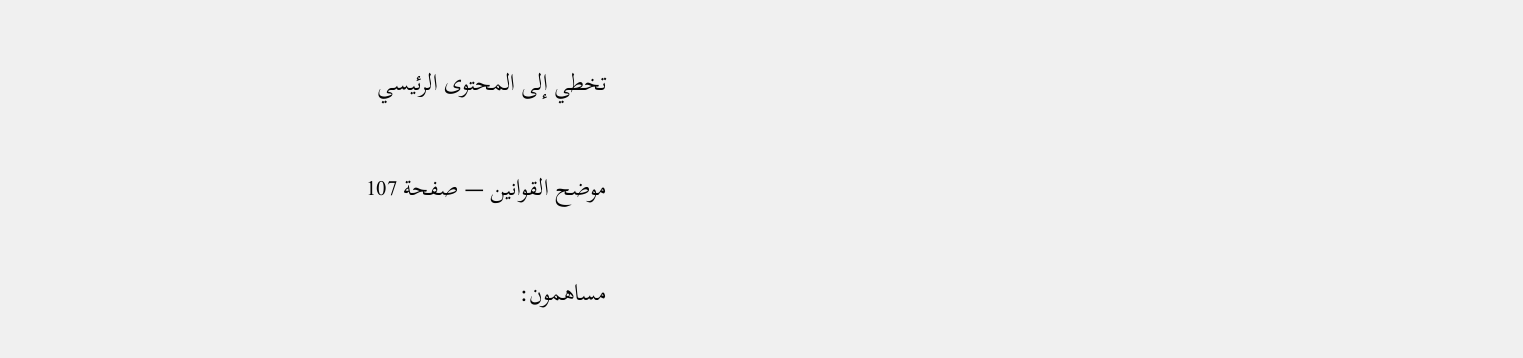تخطي إلى المحتوى الرئيسي

موضح القوانين — صفحة 107

مساهمون: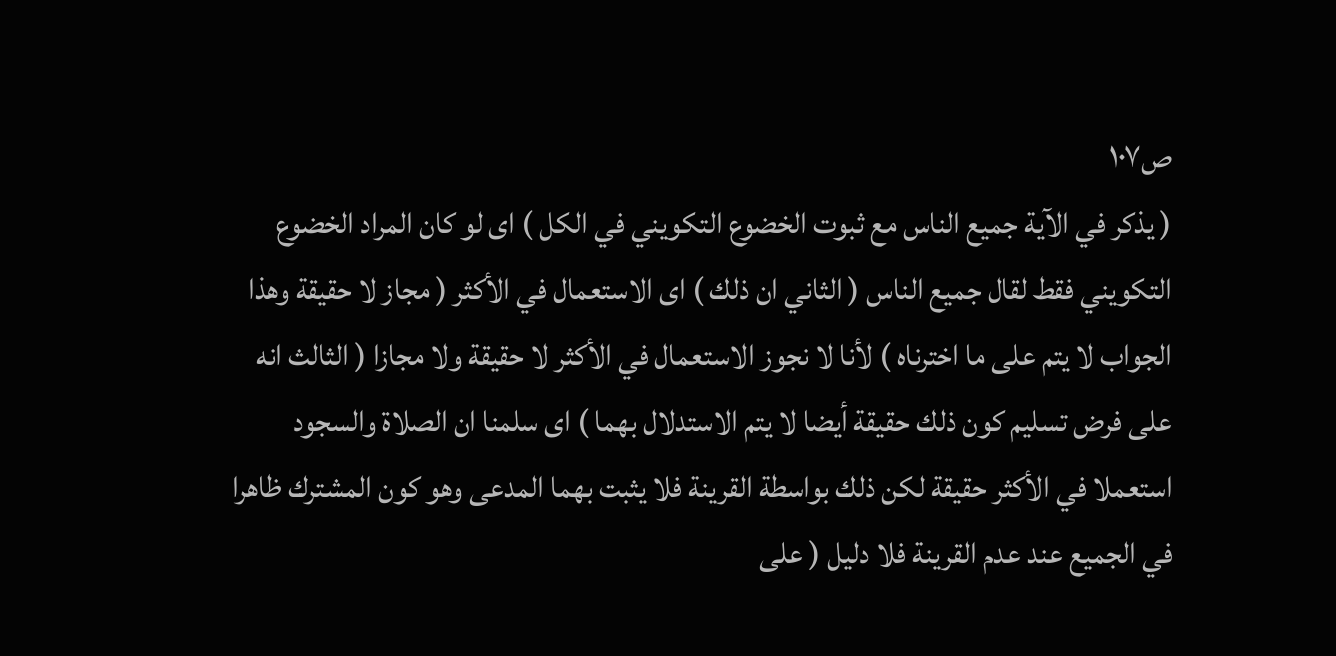ص١٠٧
( يذكر في الآية جميع الناس مع ثبوت الخضوع التكويني في الكل ) اى لو كان المراد الخضوع التكويني فقط لقال جميع الناس ( الثاني ان ذلك ) اى الاستعمال في الأكثر ( مجاز لا حقيقة وهذا الجواب لا يتم على ما اخترناه ) لأنا لا نجوز الاستعمال في الأكثر لا حقيقة ولا مجازا ( الثالث انه على فرض تسليم كون ذلك حقيقة أيضا لا يتم الاستدلال بهما ) اى سلمنا ان الصلاة والسجود استعملا في الأكثر حقيقة لكن ذلك بواسطة القرينة فلا يثبت بهما المدعى وهو كون المشترك ظاهرا في الجميع عند عدم القرينة فلا دليل ( على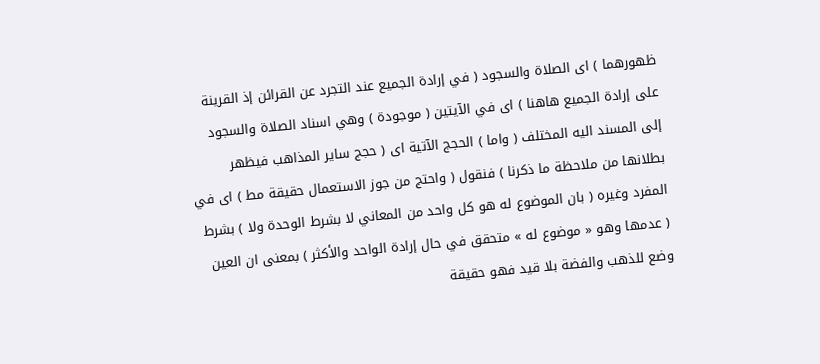ظهورهما ) اى الصلاة والسجود ( في إرادة الجميع عند التجرد عن القرائن إذ القرينة على إرادة الجميع هاهنا ) اى في الآيتين ( موجودة ) وهي اسناد الصلاة والسجود إلى المسند اليه المختلف ( واما ) الحجج الآتية اى ( حجج ساير المذاهب فيظهر بطلانها من ملاحظة ما ذكرنا ) فنقول ( واحتج من جوز الاستعمال حقيقة مط ) اى في المفرد وغيره ( بان الموضوع له هو كل واحد من المعاني لا بشرط الوحدة ولا ) بشرط ( عدمها وهو « موضوع له » متحقق في حال إرادة الواحد والأكثر ) بمعنى ان العين وضع للذهب والفضة بلا قيد فهو حقيقة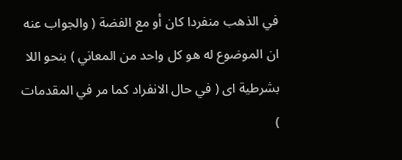في الذهب منفردا كان أو مع الفضة ( والجواب عنه ان الموضوع له هو كل واحد من المعاني ) بنحو اللا بشرطية اى ( في حال الانفراد كما مر في المقدمات )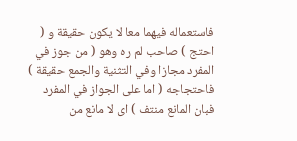فاستعماله فيهما معا لا يكون حقيقة و ( احتج ) صاحب لم ره وهو ( من جوز في المفرد مجازا وفي التثنية والجمع حقيقة ) فاحتجاجه ( اما على الجواز في المفرد فبان المانع منتف ) اى لا مانع من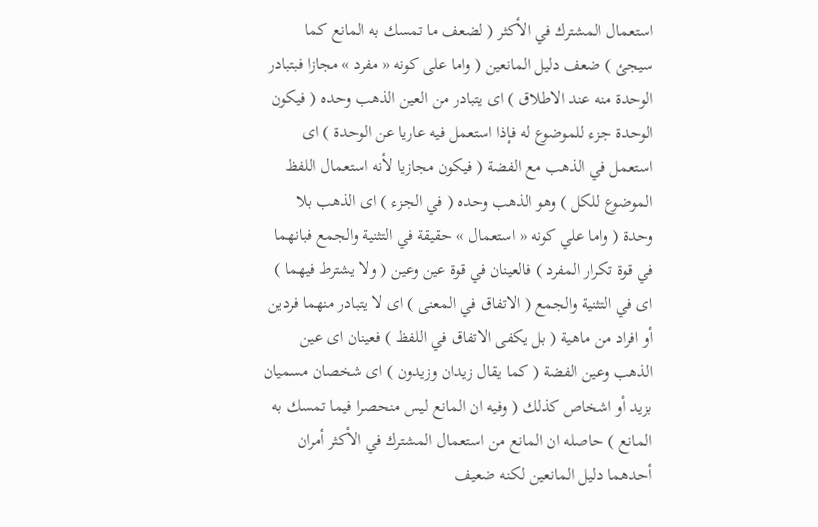استعمال المشترك في الأكثر ( لضعف ما تمسك به المانع كما سيجئ ) ضعف دليل المانعين ( واما على كونه « مفرد » مجازا فبتبادر الوحدة منه عند الاطلاق ) اى يتبادر من العين الذهب وحده ( فيكون الوحدة جزء للموضوع له فإذا استعمل فيه عاريا عن الوحدة ) اى استعمل في الذهب مع الفضة ( فيكون مجازيا لأنه استعمال اللفظ الموضوع للكل ) وهو الذهب وحده ( في الجزء ) اى الذهب بلا وحدة ( واما علي كونه « استعمال » حقيقة في التثنية والجمع فبانهما في قوة تكرار المفرد ) فالعينان في قوة عين وعين ( ولا يشترط فيهما ) اى في التثنية والجمع ( الاتفاق في المعنى ) اى لا يتبادر منهما فردين أو افراد من ماهية ( بل يكفى الاتفاق في اللفظ ) فعينان اى عين الذهب وعين الفضة ( كما يقال زيدان وزيدون ) اى شخصان مسميان بزيد أو اشخاص كذلك ( وفيه ان المانع ليس منحصرا فيما تمسك به المانع ) حاصله ان المانع من استعمال المشترك في الأكثر أمران أحدهما دليل المانعين لكنه ضعيف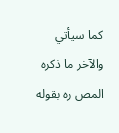كما سيأتي والآخر ما ذكره المص ره بقوله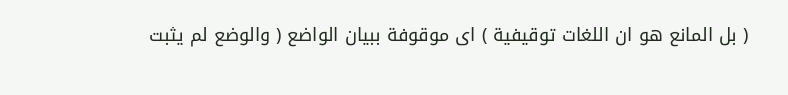( بل المانع هو ان اللغات توقيفية ) اى موقوفة ببيان الواضع ( والوضع لم يثبت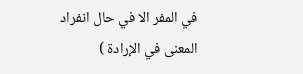في المفر الا في حال انفراد المعنى في الإرادة )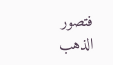فتصور الذهب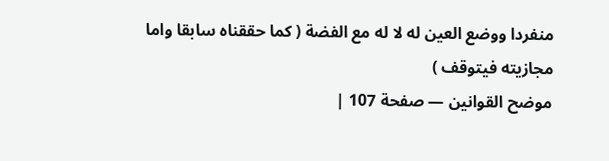منفردا ووضع العين له لا له مع الفضة ( كما حققناه سابقا واما مجازيته فيتوقف )
موضح القوانين — صفحة 107 |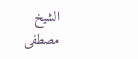الشيخ مصطفى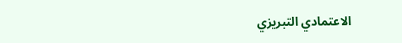الاعتمادي التبريزي